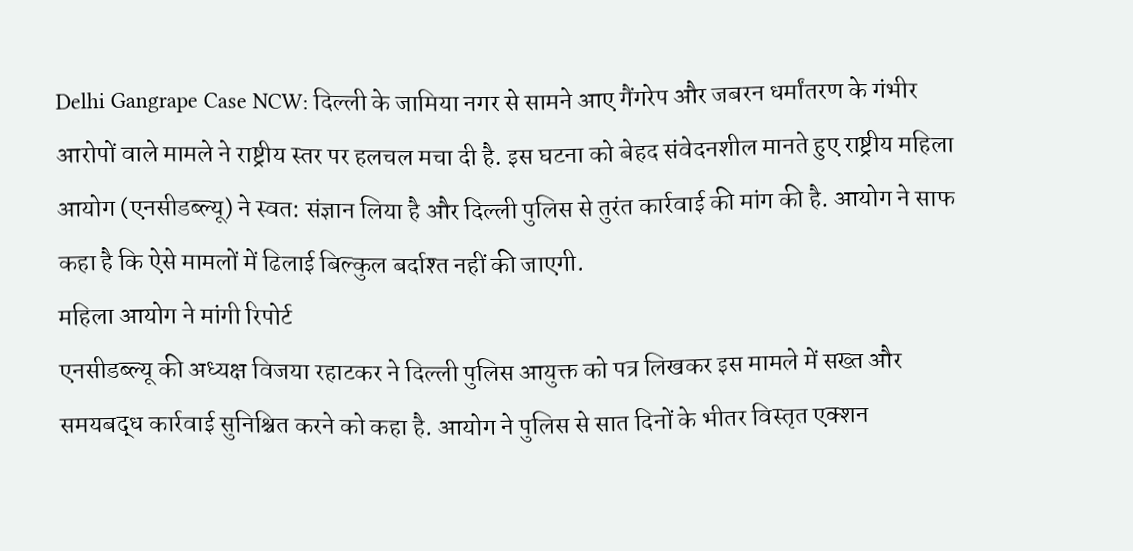Delhi Gangrape Case NCW: दिल्ली के जामिया नगर से सामने आए गैंगरेप और जबरन धर्मांतरण के गंभीर आरोपों वाले मामले ने राष्ट्रीय स्तर पर हलचल मचा दी है. इस घटना को बेहद संवेदनशील मानते हुए राष्ट्रीय महिला आयोग (एनसीडब्ल्यू) ने स्वत: संज्ञान लिया है और दिल्ली पुलिस से तुरंत कार्रवाई की मांग की है. आयोग ने साफ कहा है कि ऐसे मामलों में ढिलाई बिल्कुल बर्दाश्त नहीं की जाएगी.
महिला आयोग ने मांगी रिपोर्ट
एनसीडब्ल्यू की अध्यक्ष विजया रहाटकर ने दिल्ली पुलिस आयुक्त को पत्र लिखकर इस मामले में सख्त और समयबद्ध कार्रवाई सुनिश्चित करने को कहा है. आयोग ने पुलिस से सात दिनों के भीतर विस्तृत एक्शन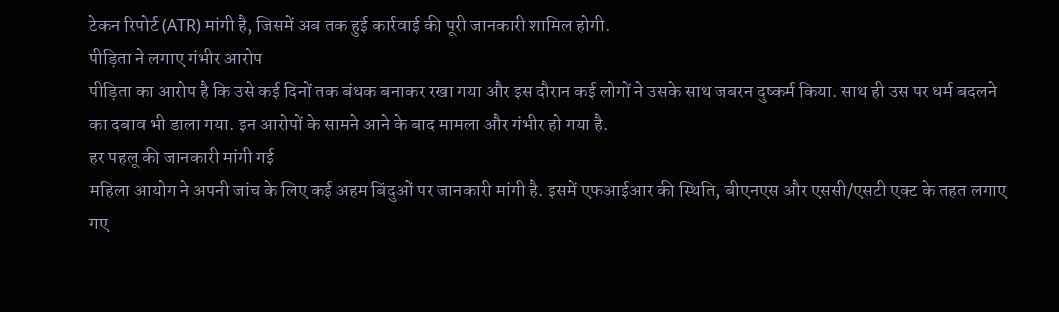टेकन रिपोर्ट (ATR) मांगी है, जिसमें अब तक हुई कार्रवाई की पूरी जानकारी शामिल होगी.
पीड़िता ने लगाए गंभीर आरोप
पीड़िता का आरोप है कि उसे कई दिनों तक बंधक बनाकर रखा गया और इस दौरान कई लोगों ने उसके साथ जबरन दुष्कर्म किया. साथ ही उस पर धर्म बदलने का दबाव भी डाला गया. इन आरोपों के सामने आने के बाद मामला और गंभीर हो गया है.
हर पहलू की जानकारी मांगी गई
महिला आयोग ने अपनी जांच के लिए कई अहम बिंदुओं पर जानकारी मांगी है. इसमें एफआईआर की स्थिति, बीएनएस और एससी/एसटी एक्ट के तहत लगाए गए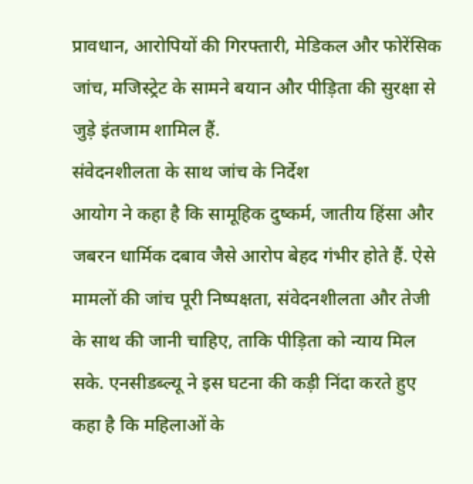प्रावधान, आरोपियों की गिरफ्तारी, मेडिकल और फोरेंसिक जांच, मजिस्ट्रेट के सामने बयान और पीड़िता की सुरक्षा से जुड़े इंतजाम शामिल हैं.
संवेदनशीलता के साथ जांच के निर्देश
आयोग ने कहा है कि सामूहिक दुष्कर्म, जातीय हिंसा और जबरन धार्मिक दबाव जैसे आरोप बेहद गंभीर होते हैं. ऐसे मामलों की जांच पूरी निष्पक्षता, संवेदनशीलता और तेजी के साथ की जानी चाहिए, ताकि पीड़िता को न्याय मिल सके. एनसीडब्ल्यू ने इस घटना की कड़ी निंदा करते हुए कहा है कि महिलाओं के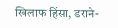खिलाफ हिंसा, डराने-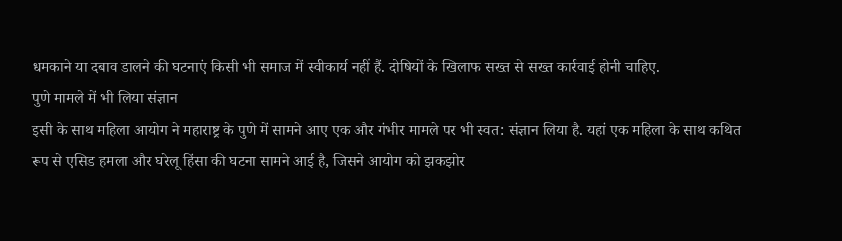धमकाने या दबाव डालने की घटनाएं किसी भी समाज में स्वीकार्य नहीं हैं. दोषियों के खिलाफ सख्त से सख्त कार्रवाई होनी चाहिए.
पुणे मामले में भी लिया संज्ञान
इसी के साथ महिला आयोग ने महाराष्ट्र के पुणे में सामने आए एक और गंभीर मामले पर भी स्वत: संज्ञान लिया है. यहां एक महिला के साथ कथित रूप से एसिड हमला और घरेलू हिंसा की घटना सामने आई है, जिसने आयोग को झकझोर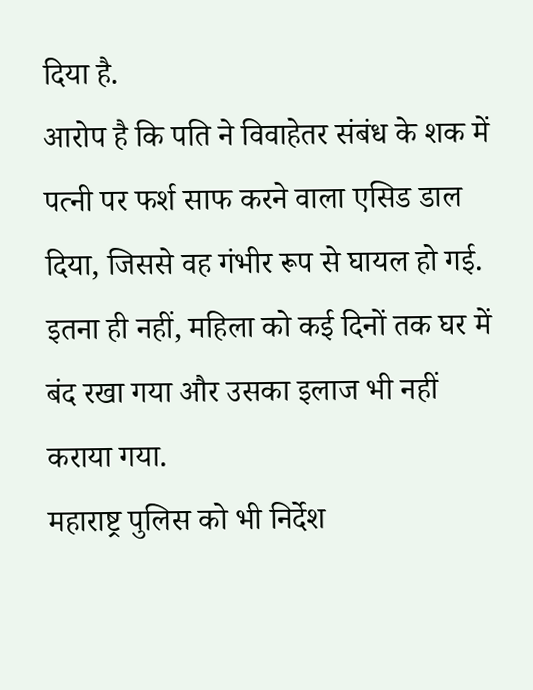दिया है.
आरोप है कि पति ने विवाहेतर संबंध के शक में पत्नी पर फर्श साफ करने वाला एसिड डाल दिया, जिससे वह गंभीर रूप से घायल हो गई. इतना ही नहीं, महिला को कई दिनों तक घर में बंद रखा गया और उसका इलाज भी नहीं कराया गया.
महाराष्ट्र पुलिस को भी निर्देश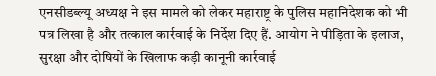एनसीडब्ल्यू अध्यक्ष ने इस मामले को लेकर महाराष्ट्र के पुलिस महानिदेशक को भी पत्र लिखा है और तत्काल कार्रवाई के निर्देश दिए हैं. आयोग ने पीड़िता के इलाज, सुरक्षा और दोषियों के खिलाफ कड़ी कानूनी कार्रवाई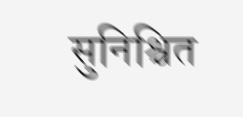सुनिश्चित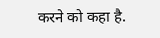करने को कहा है.